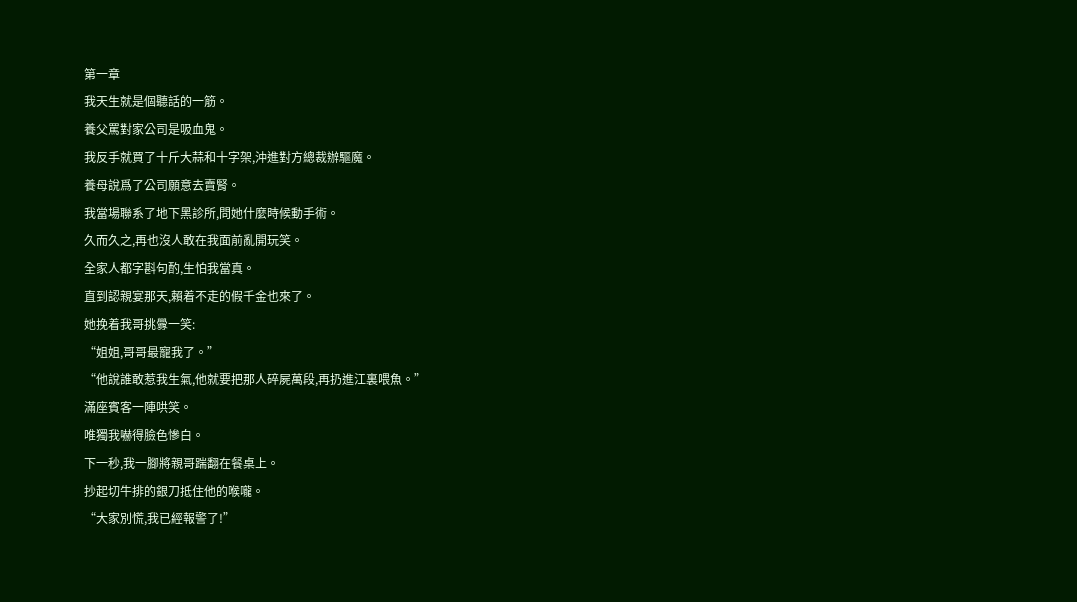第一章
我天生就是個聽話的一筋。
養父罵對家公司是吸血鬼。
我反手就買了十斤大蒜和十字架,沖進對方總裁辦驅魔。
養母說爲了公司願意去賣腎。
我當場聯系了地下黑診所,問她什麼時候動手術。
久而久之,再也沒人敢在我面前亂開玩笑。
全家人都字斟句酌,生怕我當真。
直到認親宴那天,賴着不走的假千金也來了。
她挽着我哥挑釁一笑:
“姐姐,哥哥最寵我了。”
“他說誰敢惹我生氣,他就要把那人碎屍萬段,再扔進江裏喂魚。”
滿座賓客一陣哄笑。
唯獨我嚇得臉色慘白。
下一秒,我一腳將親哥踹翻在餐桌上。
抄起切牛排的銀刀抵住他的喉嚨。
“大家別慌,我已經報警了!”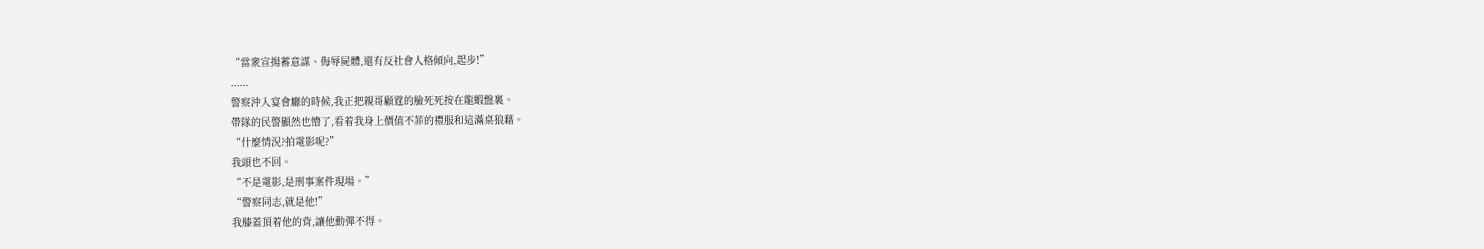“當衆宣揚蓄意謀、侮辱屍體,還有反社會人格傾向,起步!”
......
警察沖入宴會廳的時候,我正把親哥顧霆的臉死死按在龍蝦盤裏。
帶隊的民警顯然也懵了,看着我身上價值不菲的禮服和這滿桌狼藉。
“什麼情況?拍電影呢?”
我頭也不回。
“不是電影,是刑事案件現場。”
“警察同志,就是他!”
我膝蓋頂着他的背,讓他動彈不得。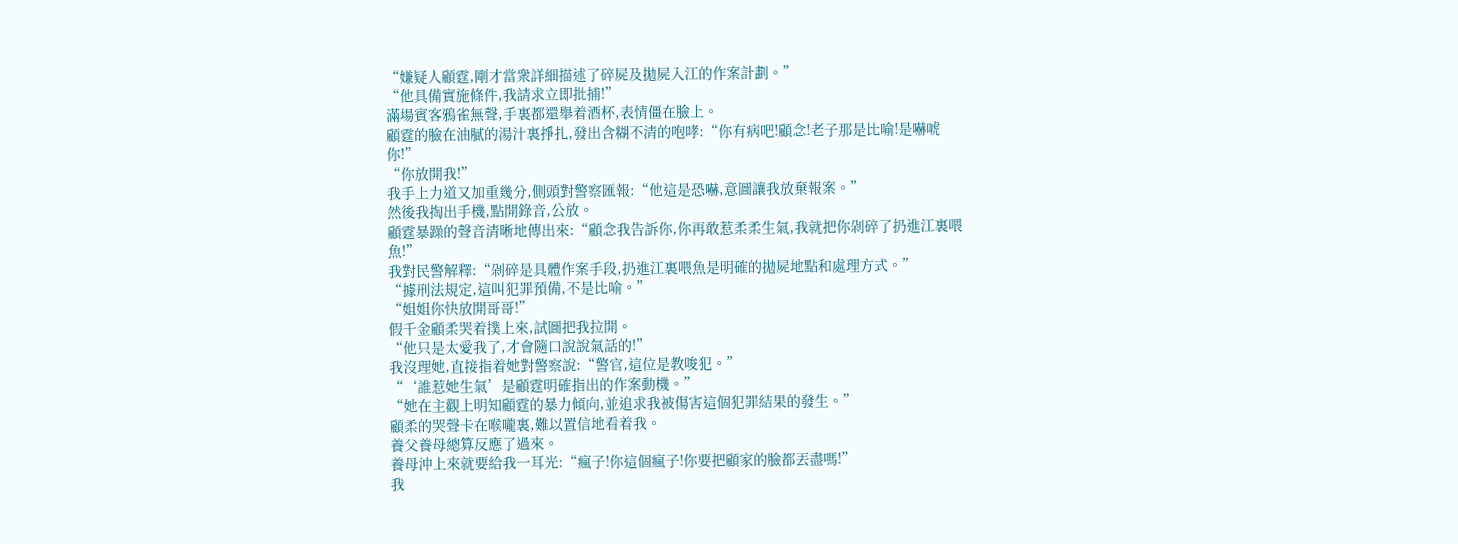“嫌疑人顧霆,剛才當衆詳細描述了碎屍及拋屍入江的作案計劃。”
“他具備實施條件,我請求立即批捕!”
滿場賓客鴉雀無聲,手裏都還舉着酒杯,表情僵在臉上。
顧霆的臉在油膩的湯汁裏掙扎,發出含糊不清的咆哮:“你有病吧!顧念!老子那是比喻!是嚇唬你!”
“你放開我!”
我手上力道又加重幾分,側頭對警察匯報:“他這是恐嚇,意圖讓我放棄報案。”
然後我掏出手機,點開錄音,公放。
顧霆暴躁的聲音清晰地傳出來:“顧念我告訴你,你再敢惹柔柔生氣,我就把你剁碎了扔進江裏喂魚!”
我對民警解釋:“剁碎是具體作案手段,扔進江裏喂魚是明確的拋屍地點和處理方式。”
“據刑法規定,這叫犯罪預備,不是比喻。”
“姐姐你快放開哥哥!”
假千金顧柔哭着撲上來,試圖把我拉開。
“他只是太愛我了,才會隨口說說氣話的!”
我沒理她,直接指着她對警察說:“警官,這位是教唆犯。”
“‘誰惹她生氣’是顧霆明確指出的作案動機。”
“她在主觀上明知顧霆的暴力傾向,並追求我被傷害這個犯罪結果的發生。”
顧柔的哭聲卡在喉嚨裏,難以置信地看着我。
養父養母總算反應了過來。
養母沖上來就要給我一耳光:“瘋子!你這個瘋子!你要把顧家的臉都丟盡嗎!”
我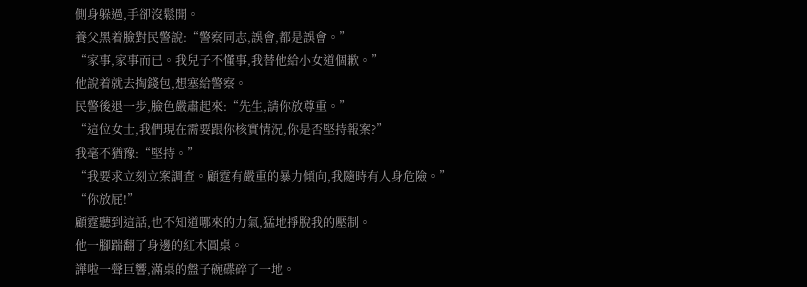側身躲過,手卻沒鬆開。
養父黑着臉對民警說:“警察同志,誤會,都是誤會。”
“家事,家事而已。我兒子不懂事,我替他給小女道個歉。”
他說着就去掏錢包,想塞給警察。
民警後退一步,臉色嚴肅起來:“先生,請你放尊重。”
“這位女士,我們現在需要跟你核實情況,你是否堅持報案?”
我毫不猶豫:“堅持。”
“我要求立刻立案調查。顧霆有嚴重的暴力傾向,我隨時有人身危險。”
“你放屁!”
顧霆聽到這話,也不知道哪來的力氣,猛地掙脫我的壓制。
他一腳踹翻了身邊的紅木圓桌。
譁啦一聲巨響,滿桌的盤子碗碟碎了一地。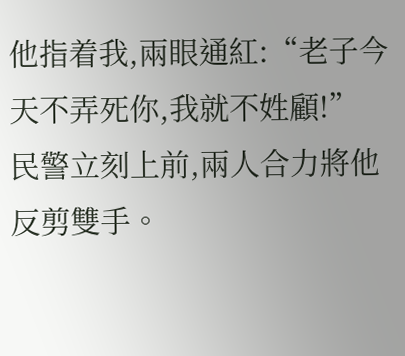他指着我,兩眼通紅:“老子今天不弄死你,我就不姓顧!”
民警立刻上前,兩人合力將他反剪雙手。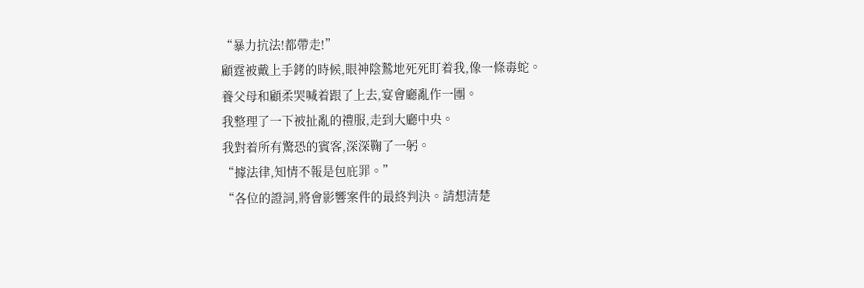“暴力抗法!都帶走!”
顧霆被戴上手銬的時候,眼神陰鷙地死死盯着我,像一條毒蛇。
養父母和顧柔哭喊着跟了上去,宴會廳亂作一團。
我整理了一下被扯亂的禮服,走到大廳中央。
我對着所有驚恐的賓客,深深鞠了一躬。
“據法律,知情不報是包庇罪。”
“各位的證詞,將會影響案件的最終判決。請想清楚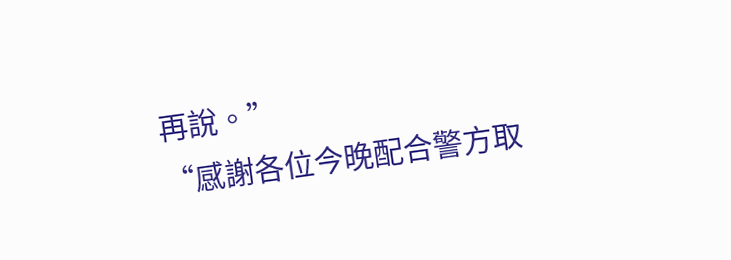再說。”
“感謝各位今晚配合警方取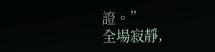證。”
全場寂靜,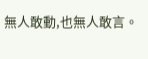無人敢動,也無人敢言。